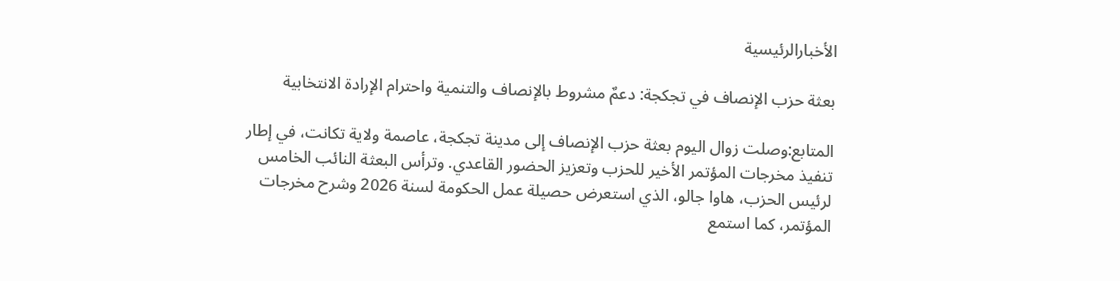الأخبارالرئيسية

بعثة حزب الإنصاف في تجكجة: دعمٌ مشروط بالإنصاف والتنمية واحترام الإرادة الانتخابية

المتابع:وصلت زوال اليوم بعثة حزب الإنصاف إلى مدينة تجكجة، عاصمة ولاية تكانت، في إطار تنفيذ مخرجات المؤتمر الأخير للحزب وتعزيز الحضور القاعدي. وترأس البعثة النائب الخامس لرئيس الحزب، هاوا جالو، الذي استعرض حصيلة عمل الحكومة لسنة 2026 وشرح مخرجات المؤتمر، كما استمع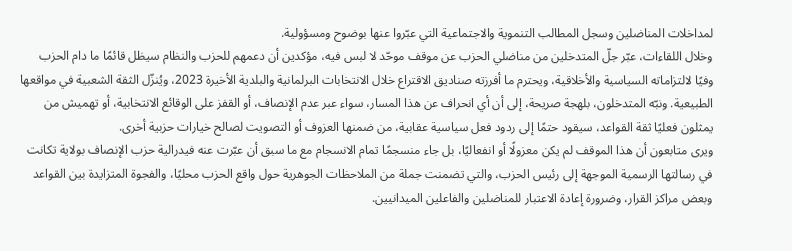لمداخلات المناضلين وسجل المطالب التنموية والاجتماعية التي عبّروا عنها بوضوح ومسؤولية.
وخلال اللقاءات، عبّر جلّ المتدخلين من مناضلي الحزب عن موقف موحّد لا لبس فيه، مؤكدين أن دعمهم للحزب والنظام سيظل قائمًا ما دام الحزب وفيًا لالتزاماته السياسية والأخلاقية، ويحترم ما أفرزته صناديق الاقتراع خلال الانتخابات البرلمانية والبلدية الأخيرة 2023، ويُنزّل الثقة الشعبية في مواقعها الطبيعية. ونبّه المتدخلون، بلهجة صريحة، إلى أن أي انحراف عن هذا المسار، سواء عبر عدم الإنصاف، أو القفز على الوقائع الانتخابية، أو تهميش من يمثلون فعليًا ثقة القواعد، سيقود حتمًا إلى ردود فعل سياسية عقابية، من ضمنها العزوف أو التصويت لصالح خيارات حزبية أخرى.
ويرى متابعون أن هذا الموقف لم يكن معزولًا أو انفعاليًا، بل جاء منسجمًا تمام الانسجام مع ما سبق أن عبّرت عنه فيدرالية حزب الإنصاف بولاية تكانت في رسالتها الرسمية الموجهة إلى رئيس الحزب، والتي تضمنت جملة من الملاحظات الجوهرية حول واقع الحزب محليًا، والفجوة المتزايدة بين القواعد وبعض مراكز القرار، وضرورة إعادة الاعتبار للمناضلين والفاعلين الميدانيين.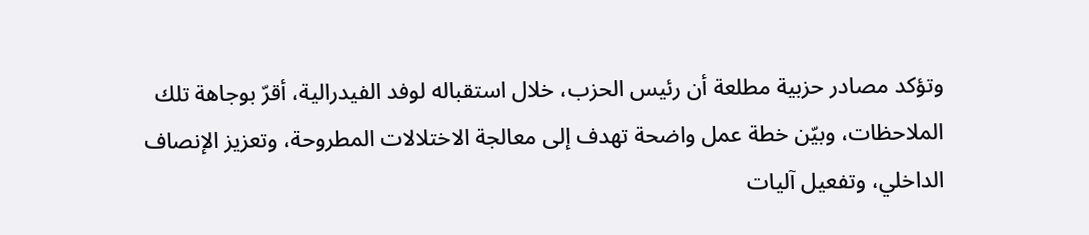وتؤكد مصادر حزبية مطلعة أن رئيس الحزب، خلال استقباله لوفد الفيدرالية، أقرّ بوجاهة تلك الملاحظات، وبيّن خطة عمل واضحة تهدف إلى معالجة الاختلالات المطروحة، وتعزيز الإنصاف الداخلي، وتفعيل آليات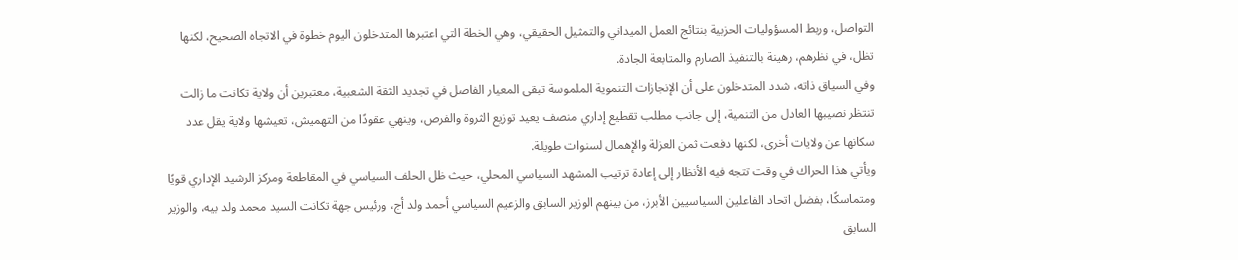التواصل، وربط المسؤوليات الحزبية بنتائج العمل الميداني والتمثيل الحقيقي، وهي الخطة التي اعتبرها المتدخلون اليوم خطوة في الاتجاه الصحيح، لكنها تظل، في نظرهم، رهينة بالتنفيذ الصارم والمتابعة الجادة.
وفي السياق ذاته، شدد المتدخلون على أن الإنجازات التنموية الملموسة تبقى المعيار الفاصل في تجديد الثقة الشعبية، معتبرين أن ولاية تكانت ما زالت تنتظر نصيبها العادل من التنمية، إلى جانب مطلب تقطيع إداري منصف يعيد توزيع الثروة والفرص، وينهي عقودًا من التهميش، تعيشها ولاية يقل عدد سكانها عن ولايات أخرى، لكنها دفعت ثمن العزلة والإهمال لسنوات طويلة.
ويأتي هذا الحراك في وقت تتجه فيه الأنظار إلى إعادة ترتيب المشهد السياسي المحلي، حيث ظل الحلف السياسي في المقاطعة ومركز الرشيد الإداري قويًا ومتماسكًا، بفضل اتحاد الفاعلين السياسيين الأبرز، من بينهم الوزير السابق والزعيم السياسي أحمد ولد أج، ورئيس جهة تكانت السيد محمد ولد بيه، والوزير السابق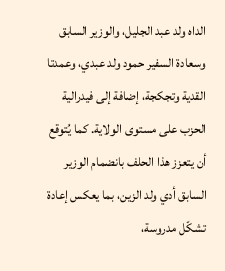الداه ولد عبد الجليل، والوزير السابق وسعادة السفير حمود ولد عبدي، وعمدتا القدية وتجكجة، إضافة إلى فيدرالية الحزب على مستوى الولاية. كما يُتوقع أن يتعزز هذا الحلف بانضمام الوزير السابق أدي ولد الزين، بما يعكس إعادة تشكّل مدروسة،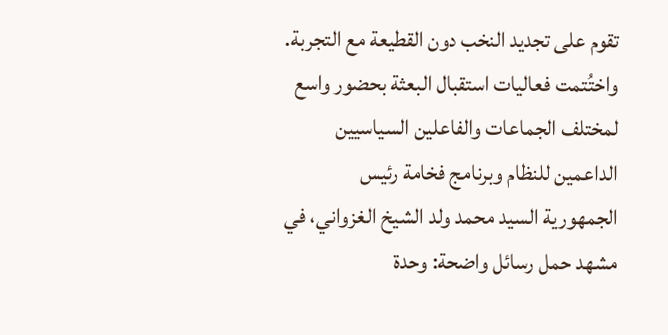تقوم على تجديد النخب دون القطيعة مع التجربة.
واختُتمت فعاليات استقبال البعثة بحضور واسع لمختلف الجماعات والفاعلين السياسيين الداعمين للنظام وبرنامج فخامة رئيس الجمهورية السيد محمد ولد الشيخ الغزواني، في مشهد حمل رسائل واضحة: وحدة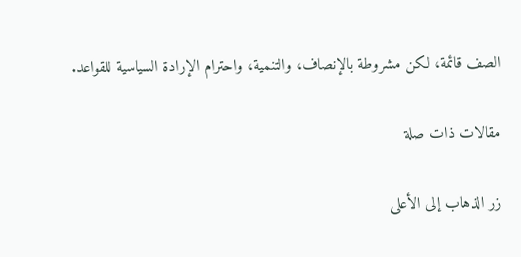الصف قائمة، لكن مشروطة بالإنصاف، والتنمية، واحترام الإرادة السياسية للقواعد.

مقالات ذات صلة

زر الذهاب إلى الأعلى